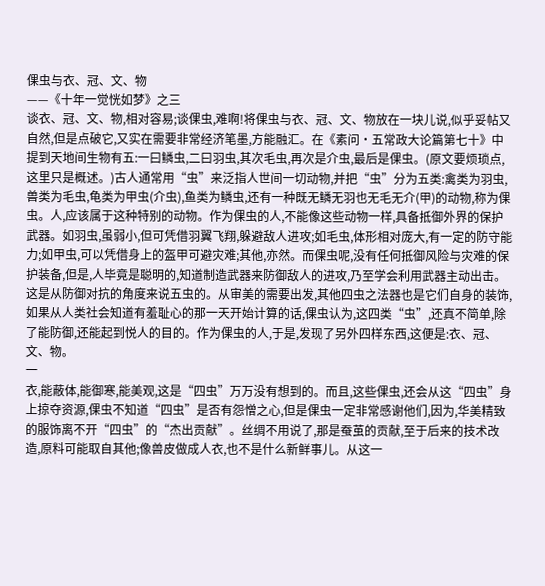倮虫与衣、冠、文、物
——《十年一觉恍如梦》之三
谈衣、冠、文、物,相对容易;谈倮虫,难啊!将倮虫与衣、冠、文、物放在一块儿说,似乎妥帖又自然,但是点破它,又实在需要非常经济笔墨,方能融汇。在《素问·五常政大论篇第七十》中提到天地间生物有五:一曰鳞虫,二曰羽虫,其次毛虫,再次是介虫,最后是倮虫。(原文要烦琐点,这里只是概述。)古人通常用“虫”来泛指人世间一切动物,并把“虫”分为五类:禽类为羽虫,兽类为毛虫,龟类为甲虫(介虫),鱼类为鳞虫,还有一种既无鳞无羽也无毛无介(甲)的动物,称为倮虫。人,应该属于这种特别的动物。作为倮虫的人,不能像这些动物一样,具备抵御外界的保护武器。如羽虫,虽弱小,但可凭借羽翼飞翔,躲避敌人进攻;如毛虫,体形相对庞大,有一定的防守能力;如甲虫,可以凭借身上的盔甲可避灾难;其他,亦然。而倮虫呢,没有任何抵御风险与灾难的保护装备,但是,人毕竟是聪明的,知道制造武器来防御敌人的进攻,乃至学会利用武器主动出击。这是从防御对抗的角度来说五虫的。从审美的需要出发,其他四虫之法器也是它们自身的装饰,如果从人类社会知道有羞耻心的那一天开始计算的话,倮虫认为,这四类“虫”,还真不简单,除了能防御,还能起到悦人的目的。作为倮虫的人,于是,发现了另外四样东西,这便是:衣、冠、文、物。
一
衣,能蔽体,能御寒,能美观,这是“四虫”万万没有想到的。而且,这些倮虫,还会从这“四虫”身上掠夺资源,倮虫不知道“四虫”是否有怨憎之心,但是倮虫一定非常感谢他们,因为,华美精致的服饰离不开“四虫”的“杰出贡献”。丝绸不用说了,那是蚕茧的贡献,至于后来的技术改造,原料可能取自其他;像兽皮做成人衣,也不是什么新鲜事儿。从这一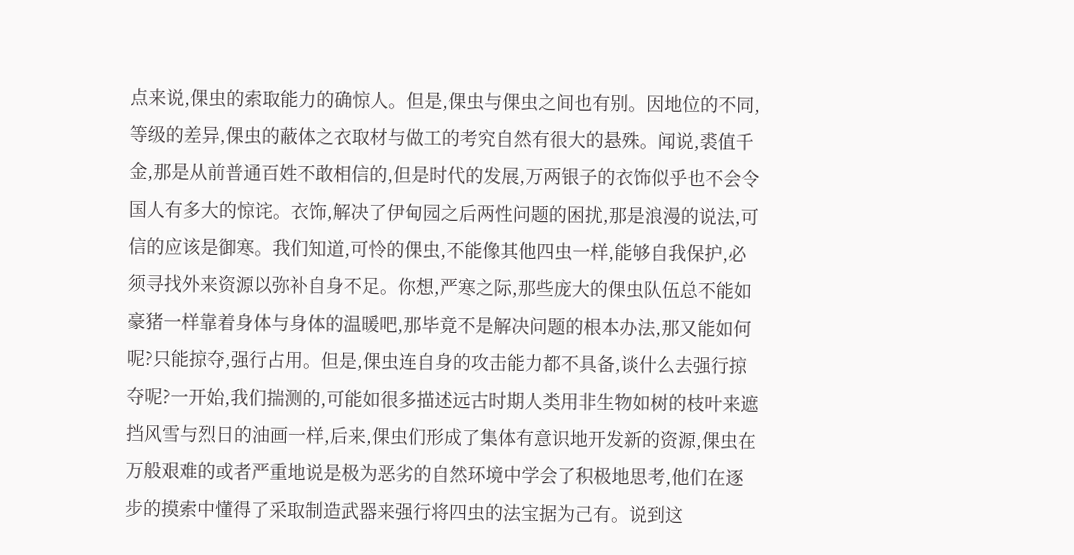点来说,倮虫的索取能力的确惊人。但是,倮虫与倮虫之间也有别。因地位的不同,等级的差异,倮虫的蔽体之衣取材与做工的考究自然有很大的悬殊。闻说,裘值千金,那是从前普通百姓不敢相信的,但是时代的发展,万两银子的衣饰似乎也不会令国人有多大的惊诧。衣饰,解决了伊甸园之后两性问题的困扰,那是浪漫的说法,可信的应该是御寒。我们知道,可怜的倮虫,不能像其他四虫一样,能够自我保护,必须寻找外来资源以弥补自身不足。你想,严寒之际,那些庞大的倮虫队伍总不能如豪猪一样靠着身体与身体的温暖吧,那毕竟不是解决问题的根本办法,那又能如何呢?只能掠夺,强行占用。但是,倮虫连自身的攻击能力都不具备,谈什么去强行掠夺呢?一开始,我们揣测的,可能如很多描述远古时期人类用非生物如树的枝叶来遮挡风雪与烈日的油画一样,后来,倮虫们形成了集体有意识地开发新的资源,倮虫在万般艰难的或者严重地说是极为恶劣的自然环境中学会了积极地思考,他们在逐步的摸索中懂得了采取制造武器来强行将四虫的法宝据为己有。说到这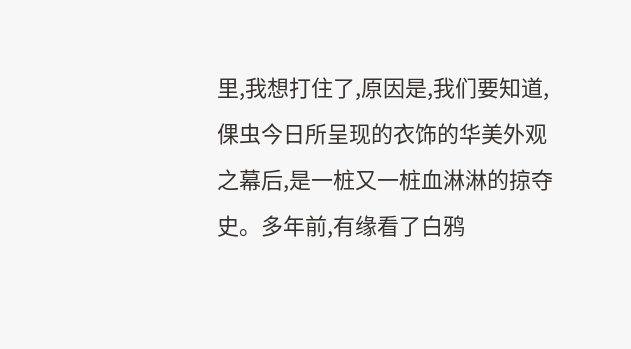里,我想打住了,原因是,我们要知道,倮虫今日所呈现的衣饰的华美外观之幕后,是一桩又一桩血淋淋的掠夺史。多年前,有缘看了白鸦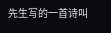先生写的一首诗叫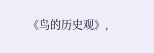《鸟的历史观》,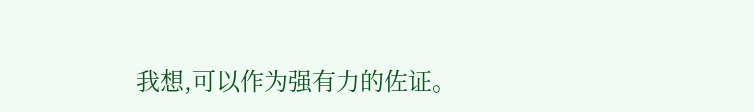我想,可以作为强有力的佐证。